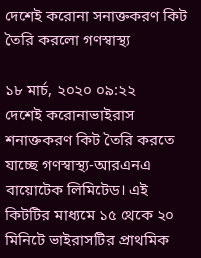দেশেই করোনা সনাক্তকরণ কিট তৈরি করলো গণস্বাস্থ্য

১৮ মার্চ, ২০২০ ০৯:২২
দেশেই করোনাভাইরাস শনাক্তকরণ কিট তৈরি করতে যাচ্ছে গণস্বাস্থ্য-আরএনএ বায়োটেক লিমিটেড। এই কিটটির মাধ্যমে ১৫ থেকে ২০ মিনিটে ভাইরাসটির প্রাথমিক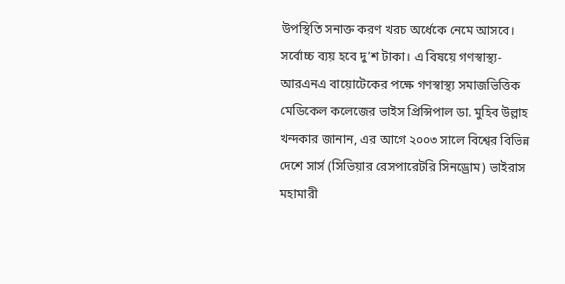উপস্থিতি সনাক্ত করণ খরচ অর্ধেকে নেমে আসবে। সর্বোচ্চ ব্যয় হবে দু’শ টাকা। এ বিষয়ে গণস্বাস্থ্য-আরএনএ বায়োটেকের পক্ষে গণস্বাস্থ্য সমাজভিত্তিক মেডিকেল কলেজের ভাইস প্রিন্সিপাল ডা. মুহিব উল্লাহ খন্দকার জানান, এর আগে ২০০৩ সালে বিশ্বের বিভিন্ন দেশে সার্স (সিভিয়ার রেসপারেটরি সিনড্রোম) ভাইরাস মহামারী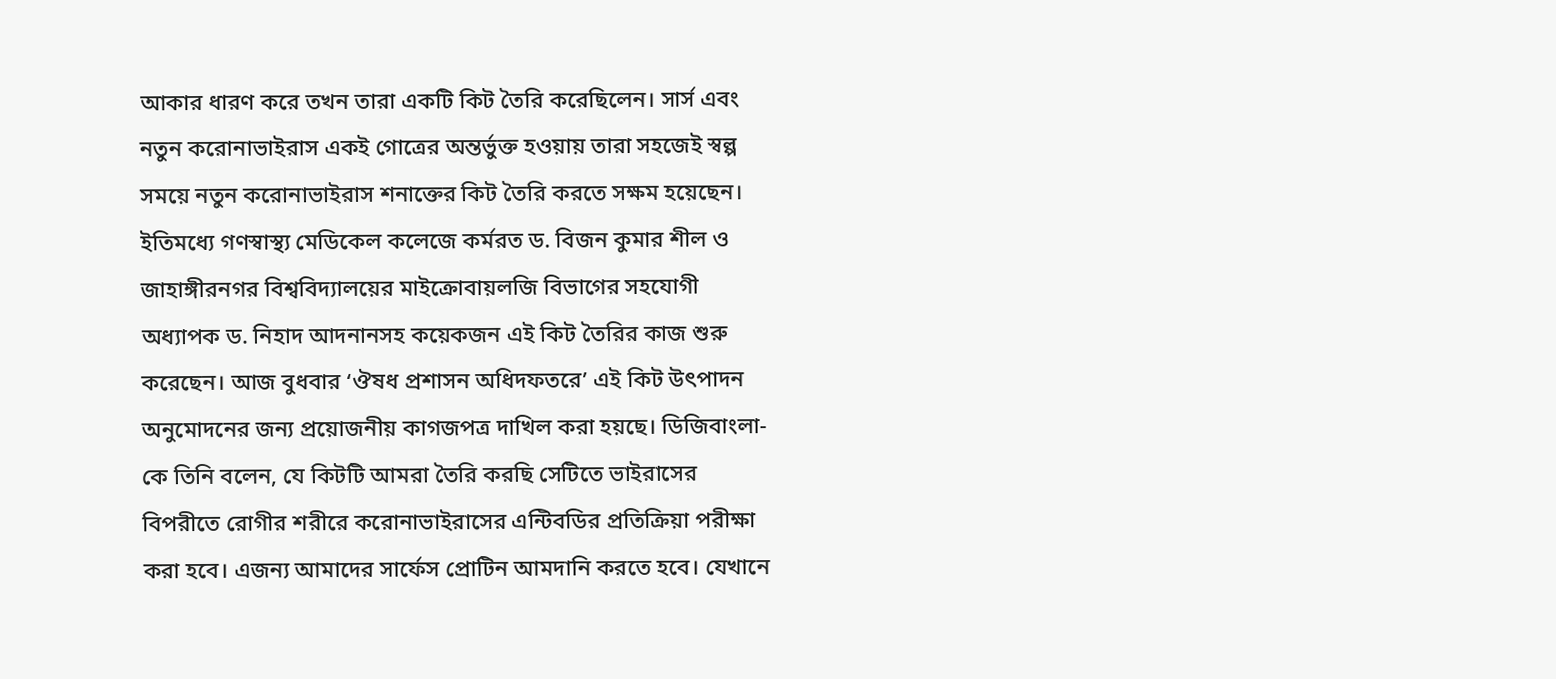আকার ধারণ করে তখন তারা একটি কিট তৈরি করেছিলেন। সার্স এবং নতুন করোনাভাইরাস একই গোত্রের অন্তর্ভুক্ত হওয়ায় তারা সহজেই স্বল্প সময়ে নতুন করোনাভাইরাস শনাক্তের কিট তৈরি করতে সক্ষম হয়েছেন। ইতিমধ্যে গণস্বাস্থ্য মেডিকেল কলেজে কর্মরত ড. বিজন কুমার শীল ও জাহাঙ্গীরনগর বিশ্ববিদ্যালয়ের মাইক্রোবায়লজি বিভাগের সহযোগী অধ্যাপক ড. নিহাদ আদনানসহ কয়েকজন এই কিট তৈরির কাজ শুরু করেছেন। আজ বুধবার ‘ঔষধ প্রশাসন অধিদফতরে’ এই কিট উৎপাদন অনুমোদনের জন্য প্রয়োজনীয় কাগজপত্র দাখিল করা হয়ছে। ডিজিবাংলা-কে তিনি বলেন, যে কিটটি আমরা তৈরি করছি সেটিতে ভাইরাসের বিপরীতে রোগীর শরীরে করোনাভাইরাসের এন্টিবডির প্রতিক্রিয়া পরীক্ষা করা হবে। এজন্য আমাদের সার্ফেস প্রোটিন আমদানি করতে হবে। যেখানে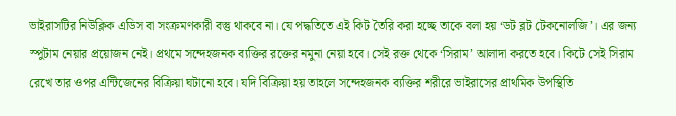ভাইরাসটির নিউক্লিক এডিস বা সংক্রমণকারী বস্তু থাকবে না। যে পদ্ধতিতে এই কিট তৈরি করা হচ্ছে তাকে বলা হয় ‘ডট ব্লট টেকনোলজি’। এর জন্য স্পুটাম নেয়ার প্রয়োজন নেই। প্রথমে সন্দেহজনক ব্যক্তির রক্তের নমুনা নেয়া হবে। সেই রক্ত থেকে ‘সিরাম’ আলাদা করতে হবে। কিটে সেই সিরাম রেখে তার ওপর এন্টিজেনের বিক্রিয়া ঘটানো হবে। যদি বিক্রিয়া হয় তাহলে সন্দেহজনক ব্যক্তির শরীরে ভাইরাসের প্রাথমিক উপস্থিতি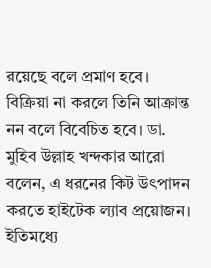রয়েছে বলে প্রমাণ হবে। বিক্রিয়া না করলে তিনি আক্রান্ত নন বলে বিবেচিত হবে। ডা. মুহিব উল্লাহ খন্দকার আরো বলেন, এ ধরনের কিট উৎপাদন করতে হাইটেক ল্যাব প্রয়োজন। ইতিমধ্যে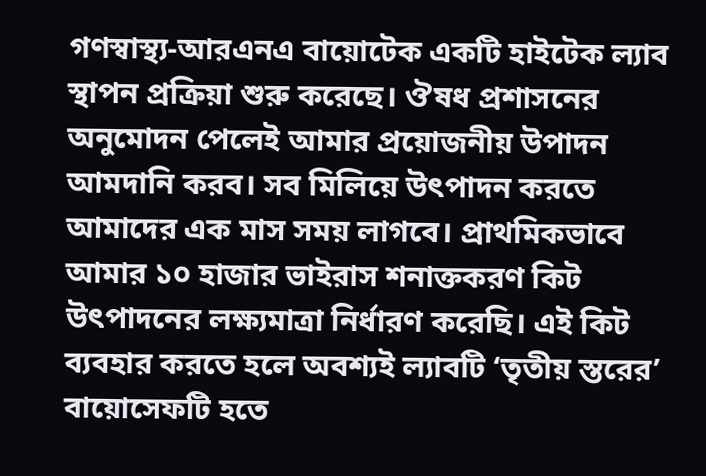গণস্বাস্থ্য-আরএনএ বায়োটেক একটি হাইটেক ল্যাব স্থাপন প্রক্রিয়া শুরু করেছে। ঔষধ প্রশাসনের অনুমোদন পেলেই আমার প্রয়োজনীয় উপাদন আমদানি করব। সব মিলিয়ে উৎপাদন করতে আমাদের এক মাস সময় লাগবে। প্রাথমিকভাবে আমার ১০ হাজার ভাইরাস শনাক্তকরণ কিট উৎপাদনের লক্ষ্যমাত্রা নির্ধারণ করেছি। এই কিট ব্যবহার করতে হলে অবশ্যই ল্যাবটি ‘তৃতীয় স্তরের’ বায়োসেফটি হতে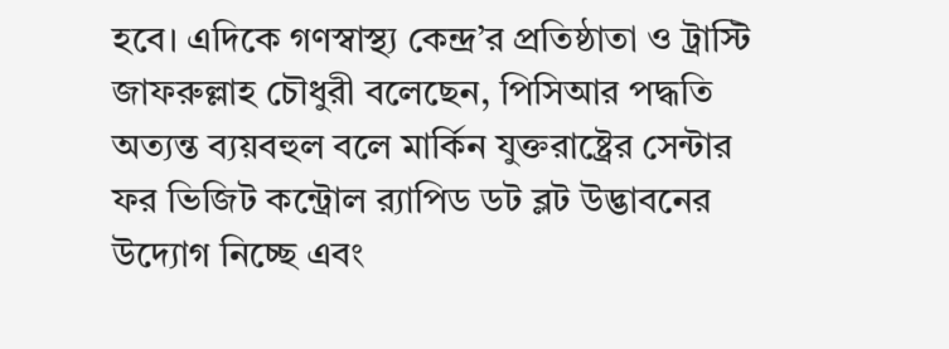হবে। এদিকে গণস্বাস্থ্য কেন্দ্র’র প্রতিষ্ঠাতা ও ট্রাস্টি জাফরুল্লাহ চৌধুরী বলেছেন, পিসিআর পদ্ধতি অত্যন্ত ব্যয়বহুল বলে মার্কিন যুক্তরাষ্ট্রের সেন্টার ফর ভিজিট কন্ট্রোল র‍্যাপিড ডট ব্লট উদ্ভাবনের উদ্যোগ নিচ্ছে এবং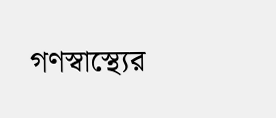গণস্বাস্থ্যের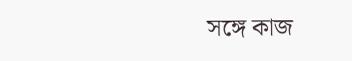সঙ্গে কাজ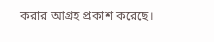করার আগ্রহ প্রকাশ করেছে।